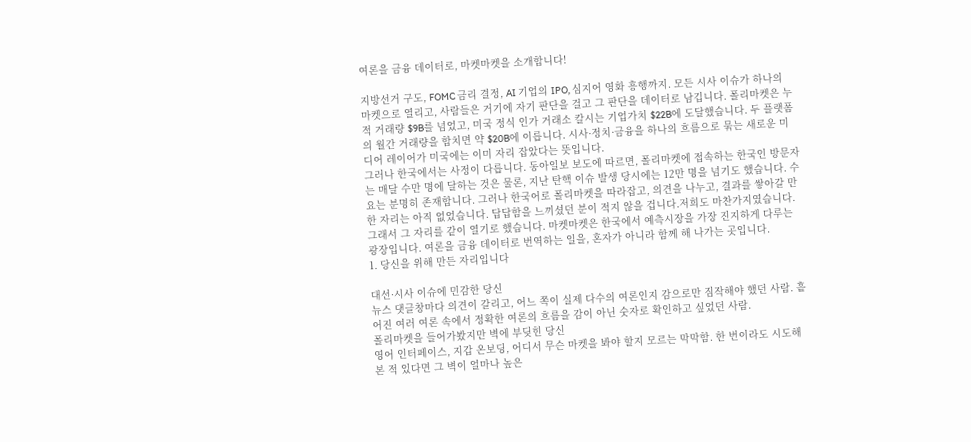여론을 금융 데이터로, 마켓마켓을 소개합니다!

지방선거 구도, FOMC 금리 결정, AI 기업의 IPO, 심지어 영화 흥행까지. 모든 시사 이슈가 하나의 마켓으로 열리고, 사람들은 거기에 자기 판단을 걸고 그 판단을 데이터로 남깁니다. 폴리마켓은 누적 거래량 $9B를 넘었고, 미국 정식 인가 거래소 칼시는 기업가치 $22B에 도달했습니다. 두 플랫폼의 월간 거래량을 합치면 약 $20B에 이릅니다. 시사·정치·금융을 하나의 흐름으로 묶는 새로운 미디어 레이어가 미국에는 이미 자리 잡았다는 뜻입니다.
그러나 한국에서는 사정이 다릅니다. 동아일보 보도에 따르면, 폴리마켓에 접속하는 한국인 방문자는 매달 수만 명에 달하는 것은 물론, 지난 탄핵 이슈 발생 당시에는 12만 명을 넘기도 했습니다. 수요는 분명히 존재합니다. 그러나 한국어로 폴리마켓을 따라잡고, 의견을 나누고, 결과를 쌓아갈 만한 자리는 아직 없었습니다. 답답함을 느끼셨던 분이 적지 않을 겁니다.저희도 마찬가지였습니다. 그래서 그 자리를 같이 열기로 했습니다. 마켓마켓은 한국에서 예측시장을 가장 진지하게 다루는 광장입니다. 여론을 금융 데이터로 번역하는 일을, 혼자가 아니라 함께 해 나가는 곳입니다.
1. 당신을 위해 만든 자리입니다

대선·시사 이슈에 민감한 당신
뉴스 댓글창마다 의견이 갈리고, 어느 쪽이 실제 다수의 여론인지 감으로만 짐작해야 했던 사람. 흩어진 여러 여론 속에서 정확한 여론의 흐름을 감이 아닌 숫자로 확인하고 싶었던 사람.
폴리마켓을 들어가봤지만 벽에 부딪힌 당신
영어 인터페이스, 지갑 온보딩, 어디서 무슨 마켓을 봐야 할지 모르는 막막함. 한 번이라도 시도해본 적 있다면 그 벽이 얼마나 높은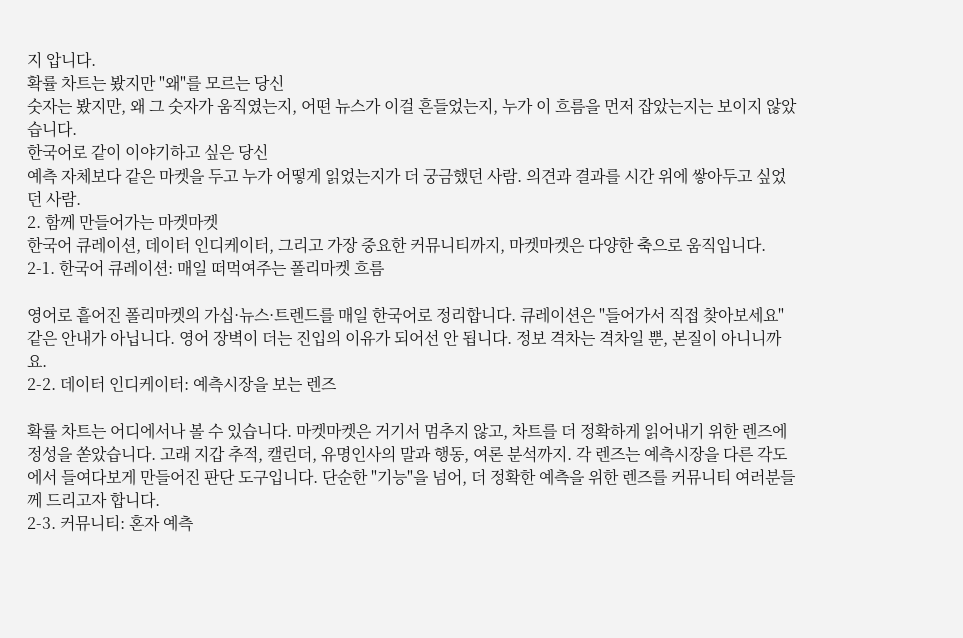지 압니다.
확률 차트는 봤지만 "왜"를 모르는 당신
숫자는 봤지만, 왜 그 숫자가 움직였는지, 어떤 뉴스가 이걸 흔들었는지, 누가 이 흐름을 먼저 잡았는지는 보이지 않았습니다.
한국어로 같이 이야기하고 싶은 당신
예측 자체보다 같은 마켓을 두고 누가 어떻게 읽었는지가 더 궁금했던 사람. 의견과 결과를 시간 위에 쌓아두고 싶었던 사람.
2. 함께 만들어가는 마켓마켓
한국어 큐레이션, 데이터 인디케이터, 그리고 가장 중요한 커뮤니티까지, 마켓마켓은 다양한 축으로 움직입니다.
2-1. 한국어 큐레이션: 매일 떠먹여주는 폴리마켓 흐름

영어로 흩어진 폴리마켓의 가십·뉴스·트렌드를 매일 한국어로 정리합니다. 큐레이션은 "들어가서 직접 찾아보세요" 같은 안내가 아닙니다. 영어 장벽이 더는 진입의 이유가 되어선 안 됩니다. 정보 격차는 격차일 뿐, 본질이 아니니까요.
2-2. 데이터 인디케이터: 예측시장을 보는 렌즈

확률 차트는 어디에서나 볼 수 있습니다. 마켓마켓은 거기서 멈추지 않고, 차트를 더 정확하게 읽어내기 위한 렌즈에 정성을 쏟았습니다. 고래 지갑 추적, 캘린더, 유명인사의 말과 행동, 여론 분석까지. 각 렌즈는 예측시장을 다른 각도에서 들여다보게 만들어진 판단 도구입니다. 단순한 "기능"을 넘어, 더 정확한 예측을 위한 렌즈를 커뮤니티 여러분들께 드리고자 합니다.
2-3. 커뮤니티: 혼자 예측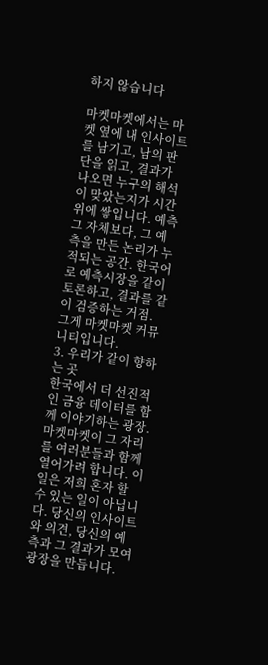하지 않습니다

마켓마켓에서는 마켓 옆에 내 인사이트를 남기고, 남의 판단을 읽고, 결과가 나오면 누구의 해석이 맞았는지가 시간 위에 쌓입니다. 예측 그 자체보다, 그 예측을 만든 논리가 누적되는 공간. 한국어로 예측시장을 같이 토론하고, 결과를 같이 검증하는 거점. 그게 마켓마켓 커뮤니티입니다.
3. 우리가 같이 향하는 곳
한국에서 더 선진적인 금융 데이터를 함께 이야기하는 광장. 마켓마켓이 그 자리를 여러분들과 함께 열어가려 합니다. 이 일은 저희 혼자 할 수 있는 일이 아닙니다. 당신의 인사이트와 의견, 당신의 예측과 그 결과가 모여 광장을 만듭니다.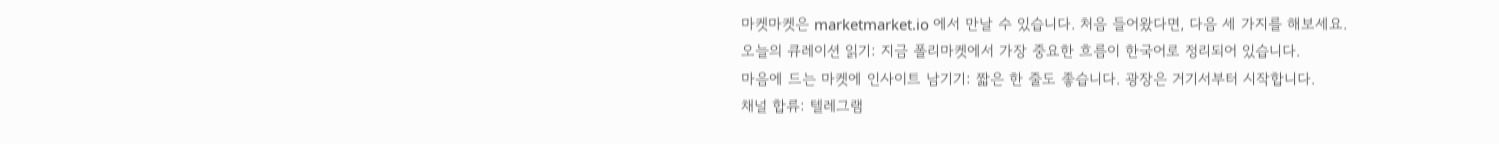마켓마켓은 marketmarket.io 에서 만날 수 있습니다. 처음 들어왔다면, 다음 세 가지를 해보세요.
오늘의 큐레이션 읽기: 지금 폴리마켓에서 가장 중요한 흐름이 한국어로 정리되어 있습니다.
마음에 드는 마켓에 인사이트 남기기: 짧은 한 줄도 좋습니다. 광장은 거기서부터 시작합니다.
채널 합류: 텔레그램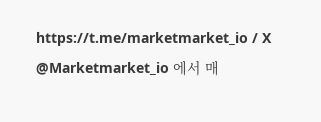https://t.me/marketmarket_io / X @Marketmarket_io 에서 매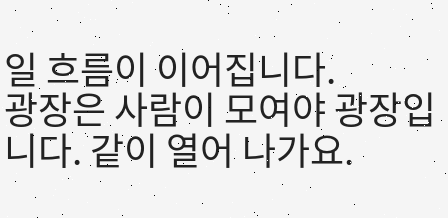일 흐름이 이어집니다.
광장은 사람이 모여야 광장입니다. 같이 열어 나가요.